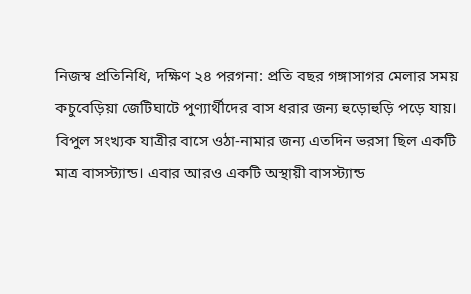নিজস্ব প্রতিনিধি, দক্ষিণ ২৪ পরগনা: প্রতি বছর গঙ্গাসাগর মেলার সময় কচুবেড়িয়া জেটিঘাটে পুণ্যার্থীদের বাস ধরার জন্য হুড়োহুড়ি পড়ে যায়। বিপুল সংখ্যক যাত্রীর বাসে ওঠা-নামার জন্য এতদিন ভরসা ছিল একটি মাত্র বাসস্ট্যান্ড। এবার আরও একটি অস্থায়ী বাসস্ট্যান্ড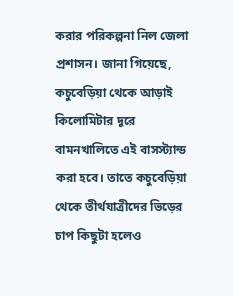করার পরিকল্পনা নিল জেলা প্রশাসন। জানা গিয়েছে, কচুবেড়িয়া থেকে আড়াই কিলোমিটার দূরে বামনখালিতে এই বাসস্ট্যান্ড করা হবে। তাতে কচুবেড়িয়া থেকে তীর্থযাত্রীদের ভিড়ের চাপ কিছুটা হলেও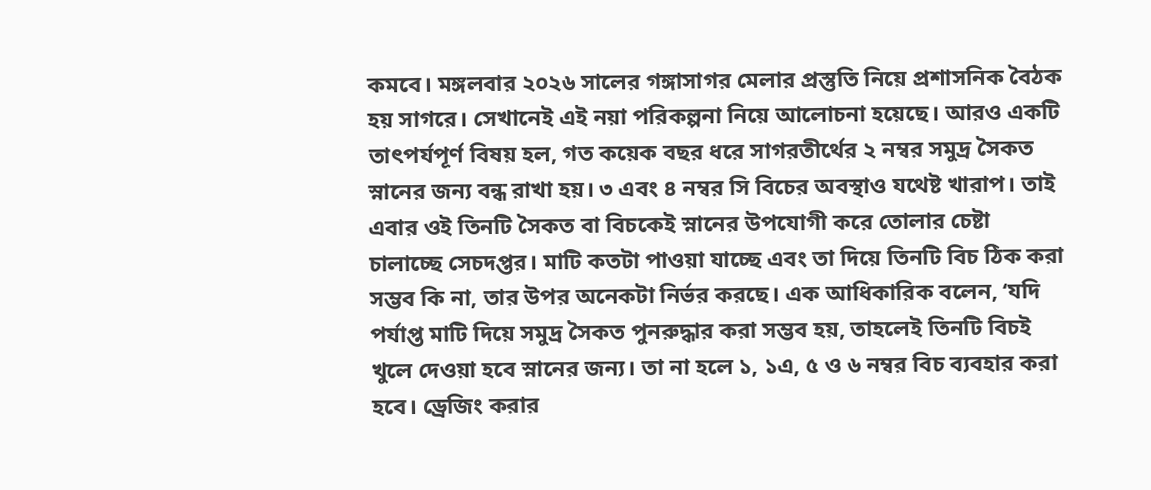কমবে। মঙ্গলবার ২০২৬ সালের গঙ্গাসাগর মেলার প্রস্তুতি নিয়ে প্রশাসনিক বৈঠক হয় সাগরে। সেখানেই এই নয়া পরিকল্পনা নিয়ে আলোচনা হয়েছে। আরও একটি তাৎপর্যপূর্ণ বিষয় হল, গত কয়েক বছর ধরে সাগরতীর্থের ২ নম্বর সমুদ্র সৈকত স্নানের জন্য বন্ধ রাখা হয়। ৩ এবং ৪ নম্বর সি বিচের অবস্থাও যথেষ্ট খারাপ। তাই এবার ওই তিনটি সৈকত বা বিচকেই স্নানের উপযোগী করে তোলার চেষ্টা চালাচ্ছে সেচদপ্তর। মাটি কতটা পাওয়া যাচ্ছে এবং তা দিয়ে তিনটি বিচ ঠিক করা সম্ভব কি না, তার উপর অনেকটা নির্ভর করছে। এক আধিকারিক বলেন, ‘যদি পর্যাপ্ত মাটি দিয়ে সমুদ্র সৈকত পুনরুদ্ধার করা সম্ভব হয়, তাহলেই তিনটি বিচই খুলে দেওয়া হবে স্নানের জন্য। তা না হলে ১, ১এ, ৫ ও ৬ নম্বর বিচ ব্যবহার করা হবে। ড্রেজিং করার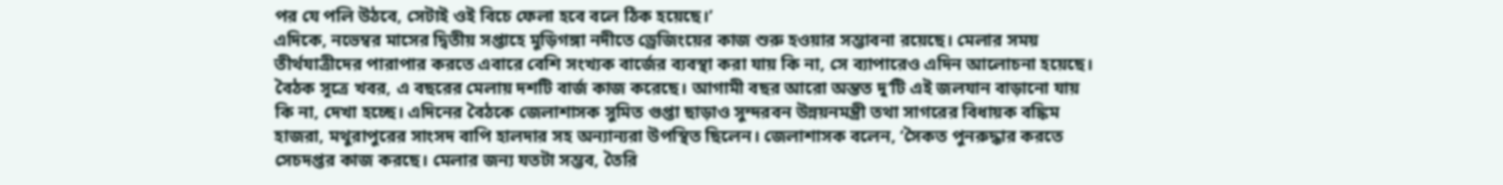পর যে পলি উঠবে, সেটাই ওই বিচে ফেলা হবে বলে ঠিক হয়েছে।’
এদিকে, নভেম্বর মাসের দ্বিতীয় সপ্তাহে মুড়িগঙ্গা নদীতে ড্রেজিংয়ের কাজ শুরু হওয়ার সম্ভাবনা রয়েছে। মেলার সময় তীর্থযাত্রীদের পারাপার করতে এবারে বেশি সংখ্যক বার্জের ব্যবস্থা করা যায় কি না, সে ব্যাপারেও এদিন আলোচনা হয়েছে। বৈঠক সূত্রে খবর, এ বছরের মেলায় দশটি বার্জ কাজ করেছে। আগামী বছর আরো অন্তত দু’টি এই জলযান বাড়ানো যায় কি না, দেখা হচ্ছে। এদিনের বৈঠকে জেলাশাসক সুমিত গুপ্তা ছাড়াও সুন্দরবন উন্নয়নমন্ত্রী তথা সাগরের বিধায়ক বঙ্কিম হাজরা, মথুরাপুরের সাংসদ বাপি হালদার সহ অন্যান্যরা উপস্থিত ছিলেন। জেলাশাসক বলেন, ‘সৈকত পুনরুদ্ধার করতে সেচদপ্তর কাজ করছে। মেলার জন্য যতটা সম্ভব, তৈরি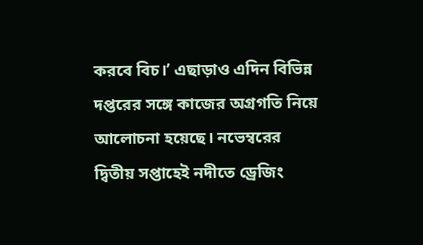করবে বিচ।’ এছাড়াও এদিন বিভিন্ন দপ্তরের সঙ্গে কাজের অগ্রগতি নিয়ে আলোচনা হয়েছে। নভেম্বরের দ্বিতীয় সপ্তাহেই নদীতে ড্রেজিং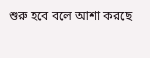শুরু হবে বলে আশা করছে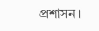প্রশাসন।